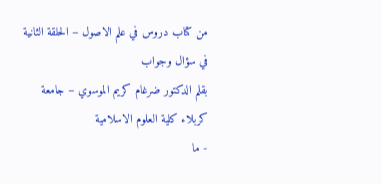من كتاب دروس في علم الاصول – الحلقة الثانية في سؤال وجواب
بقلم الدكتور ضرغام كريم الموسوي – جامعة كربلاء كلية العلوم الاسلامية
- ما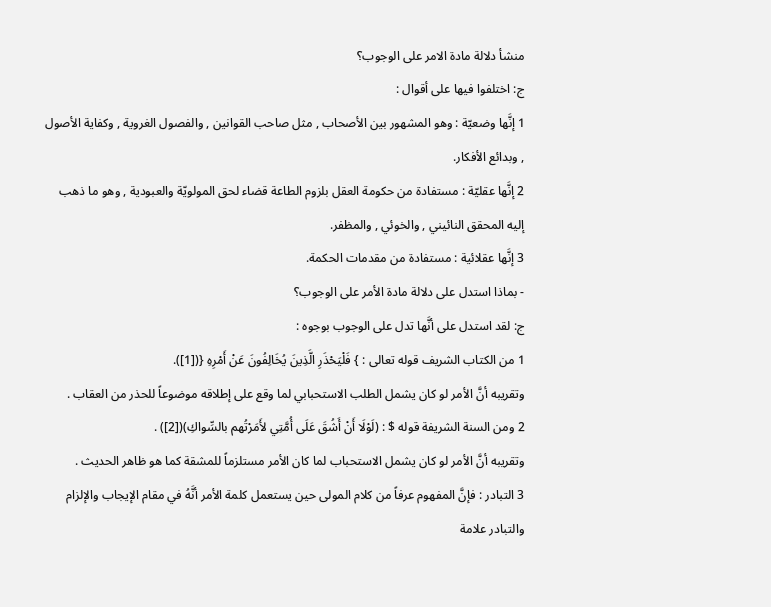منشأ دلالة مادة الامر على الوجوب؟
ج: اختلفوا فيها على أقوال :
1 إنَّها وضعيّة : وهو المشهور بين الأصحاب , مثل صاحب القوانين , والفصول الغروية , وكفاية الأصول , وبدائع الأفكار.
2 إنَّها عقليّة : مستفادة من حكومة العقل بلزوم الطاعة قضاء لحق المولويّة والعبودية , وهو ما ذهب إليه المحقق النائيني , والخوئي , والمظفر.
3 إنَّها عقلائية : مستفادة من مقدمات الحكمة.
- بماذا استدل على دلالة مادة الأمر على الوجوب؟
ج: لقد استدل على أنَّها تدل على الوجوب بوجوه :
1 من الكتاب الشريف قوله تعالى : } فَلْيَحْذَرِ الَّذِينَ يُخَالِفُونَ عَنْ أَمْرِهِ {([1]).
وتقريبه أنَّ الأمر لو كان يشمل الطلب الاستحبابي لما وقع على إطلاقه موضوعاً للحذر من العقاب .
2 ومن السنة الشريفة قوله $ : (لَوْلَا أَنْ أَشُقَ عَلَى أُمَّتِي لأَمَرْتُهم بالسِّواكِ)([2]) .
وتقريبه أنَّ الأمر لو كان يشمل الاستحباب لما كان الأمر مستلزماً للمشقة كما هو ظاهر الحديث .
3 التبادر : فإنَّ المفهوم عرفاً من كلام المولى حين يستعمل كلمة الأمر أنَّهُ في مقام الإيجاب والإلزام والتبادر علامة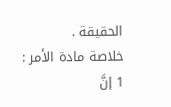الحقيقة .
خلاصة مادة الأمر :
1 إنَّ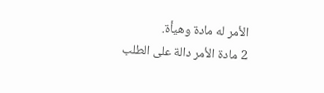الأمر له مادة وهيأة.
2 مادة الأمر دالة على الطلب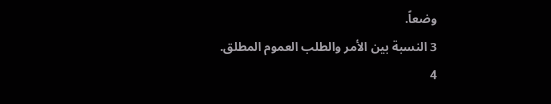وضعاً.
3 النسبة بين الأمر والطلب العموم المطلق.
4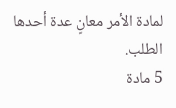لمادة الأمر معانٍ عدة أحدها الطلب.
5 مادة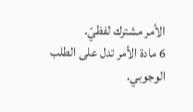الأمر مشترك لفظيّ.
6 مادة الأمر تدل على الطلب الوجوبي.